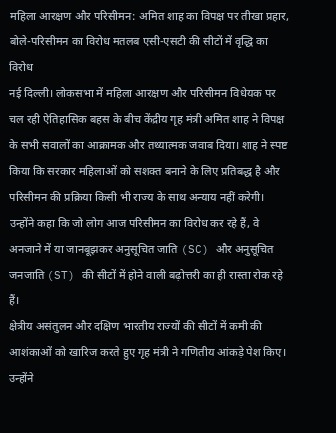महिला आरक्षण और परिसीमन: अमित शाह का विपक्ष पर तीखा प्रहार, बोले-परिसीमन का विरोध मतलब एसी-एसटी की सीटों में वृद्धि का विरोध
नई दिल्ली। लोकसभा में महिला आरक्षण और परिसीमन विधेयक पर चल रही ऐतिहासिक बहस के बीच केंद्रीय गृह मंत्री अमित शाह ने विपक्ष के सभी सवालों का आक्रामक और तथ्यात्मक जवाब दिया। शाह ने स्पष्ट किया कि सरकार महिलाओं को सशक्त बनाने के लिए प्रतिबद्ध है और परिसीमन की प्रक्रिया किसी भी राज्य के साथ अन्याय नहीं करेगी। उन्होंने कहा कि जो लोग आज परिसीमन का विरोध कर रहे हैं, वे अनजाने में या जानबूझकर अनुसूचित जाति (SC) और अनुसूचित जनजाति (ST) की सीटों में होने वाली बढ़ोत्तरी का ही रास्ता रोक रहे हैं।
क्षेत्रीय असंतुलन और दक्षिण भारतीय राज्यों की सीटों में कमी की आशंकाओं को खारिज करते हुए गृह मंत्री ने गणितीय आंकड़े पेश किए। उन्होंने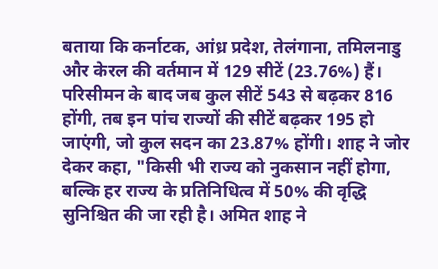बताया कि कर्नाटक, आंध्र प्रदेश, तेलंगाना, तमिलनाडु और केरल की वर्तमान में 129 सीटें (23.76%) हैं। परिसीमन के बाद जब कुल सीटें 543 से बढ़कर 816 होंगी, तब इन पांच राज्यों की सीटें बढ़कर 195 हो जाएंगी, जो कुल सदन का 23.87% होंगी। शाह ने जोर देकर कहा, "किसी भी राज्य को नुकसान नहीं होगा, बल्कि हर राज्य के प्रतिनिधित्व में 50% की वृद्धि सुनिश्चित की जा रही है। अमित शाह ने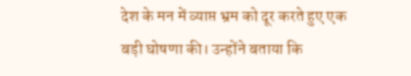देश के मन में व्याप्त भ्रम को दूर करते हुए एक बड़ी घोषणा की। उन्होंने बताया कि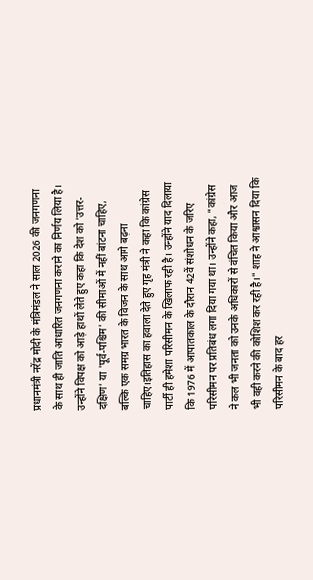प्रधानमंत्री नरेंद्र मोदी के मंत्रिमंडल ने साल 2026 की जनगणना के साथ ही जाति आधारित जनगणना कराने का निर्णय लिया है। उन्होंने विपक्ष को आड़े हाथों लेते हुए कहा कि देश को 'उत्तर-दक्षिण' या 'पूर्व-पश्चिम' की सीमाओं में नहीं बांटना चाहिए, बल्कि एक समग्र भारत के विजन के साथ आगे बढ़ना चाहिए।इतिहास का हवाला देते हुए गृह मंत्री ने कहा कि कांग्रेस पार्टी ही हमेशा परिसीमन के खिलाफ रही है। उन्होंने याद दिलाया कि 1976 में आपातकाल के दौरान 42वें संशोधन के जरिए परिसीमन पर प्रतिबंध लगा दिया गया था। उन्होंने कहा, "कांग्रेस ने कल भी जनता को उनके अधिकारों से वंचित किया और आज भी वही करने की कोशिश कर रही है।" शाह ने आश्वासन दिया कि परिसीमन के बाद हर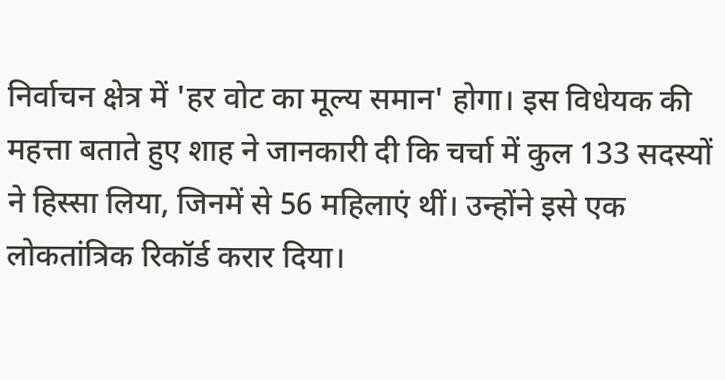निर्वाचन क्षेत्र में 'हर वोट का मूल्य समान' होगा। इस विधेयक की महत्ता बताते हुए शाह ने जानकारी दी कि चर्चा में कुल 133 सदस्यों ने हिस्सा लिया, जिनमें से 56 महिलाएं थीं। उन्होंने इसे एक लोकतांत्रिक रिकॉर्ड करार दिया।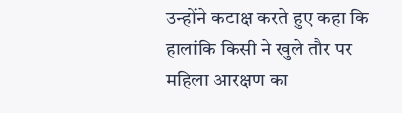उन्होंने कटाक्ष करते हुए कहा कि हालांकि किसी ने खुले तौर पर महिला आरक्षण का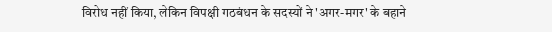विरोध नहीं किया, लेकिन विपक्षी गठबंधन के सदस्यों ने 'अगर-मगर' के बहाने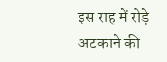इस राह में रोड़े अटकाने की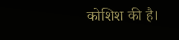कोशिश की है।